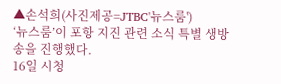▲손석희(사진제공=JTBC'뉴스룸')
‘뉴스룸’이 포항 지진 관련 소식 특별 생방송을 진행했다.
16일 시청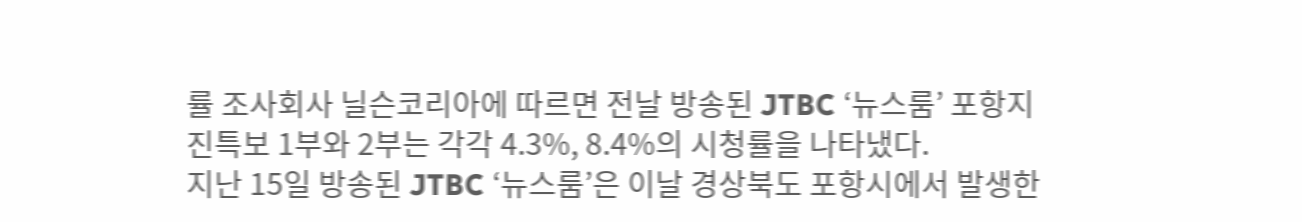률 조사회사 닐슨코리아에 따르면 전날 방송된 JTBC ‘뉴스룸’ 포항지진특보 1부와 2부는 각각 4.3%, 8.4%의 시청률을 나타냈다.
지난 15일 방송된 JTBC ‘뉴스룸’은 이날 경상북도 포항시에서 발생한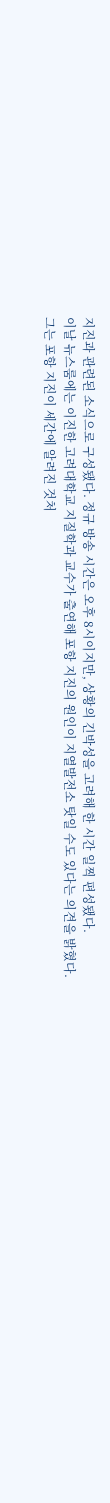지진과 관련된 소식으로 구성됐다. 정규 방송 시간은 오후 8시이지만, 상황의 긴박성을 고려해 한 시간 일찍 편성됐다.
이날 뉴스룸에는 이진한 고려대학교 지질학과 교수가 출연해 포항 지진의 원인이 지열발전소 탓일 수도 있다는 의견을 밝혔다.
그는 포항 지진이 세간에 알려진 것처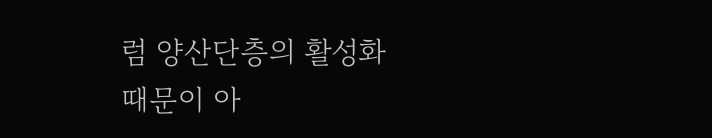럼 양산단층의 활성화 때문이 아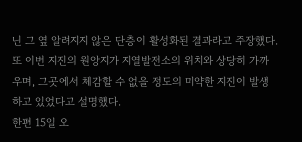닌 그 옆 알려지지 않은 단층이 활성화된 결과라고 주장했다. 또 이번 지진의 원앙지가 지열발전소의 위치와 상당히 가까우며, 그곳에서 체감할 수 없을 정도의 미약한 지진이 발생하고 있었다고 설명했다.
한편 15일 오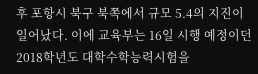후 포항시 북구 북쪽에서 규모 5.4의 지진이 일어났다. 이에 교육부는 16일 시행 예정이던 2018학년도 대학수학능력시험을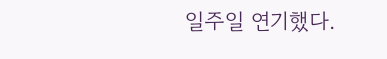일주일 연기했다.